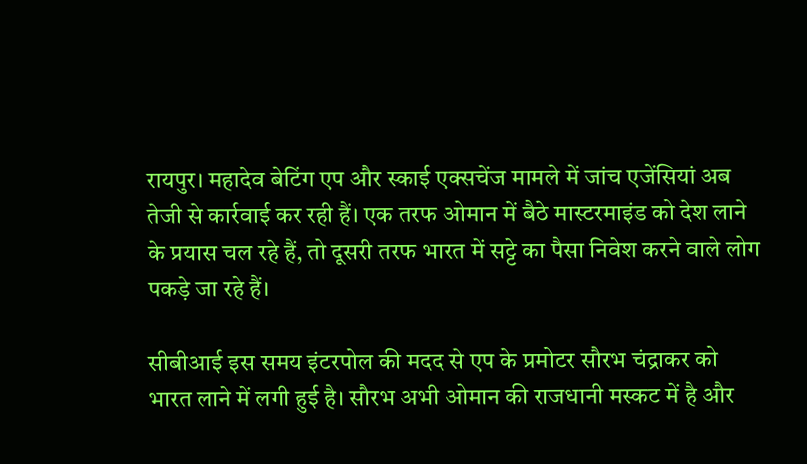रायपुर। महादेव बेटिंग एप और स्काई एक्सचेंज मामले में जांच एजेंसियां अब तेजी से कार्रवाई कर रही हैं। एक तरफ ओमान में बैठे मास्टरमाइंड को देश लाने के प्रयास चल रहे हैं, तो दूसरी तरफ भारत में सट्टे का पैसा निवेश करने वाले लोग पकड़े जा रहे हैं।

सीबीआई इस समय इंटरपोल की मदद से एप के प्रमोटर सौरभ चंद्राकर को भारत लाने में लगी हुई है। सौरभ अभी ओमान की राजधानी मस्कट में है और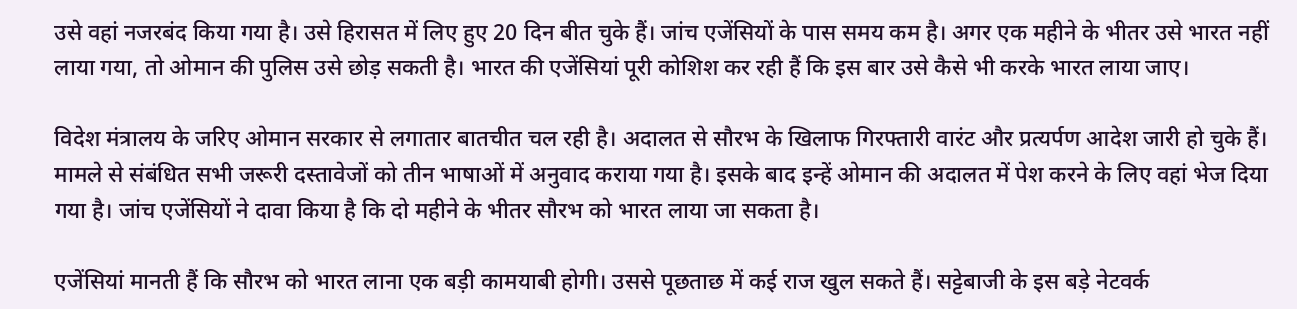उसे वहां नजरबंद किया गया है। उसे हिरासत में लिए हुए 20 दिन बीत चुके हैं। जांच एजेंसियों के पास समय कम है। अगर एक महीने के भीतर उसे भारत नहीं लाया गया, तो ओमान की पुलिस उसे छोड़ सकती है। भारत की एजेंसियां पूरी कोशिश कर रही हैं कि इस बार उसे कैसे भी करके भारत लाया जाए।

विदेश मंत्रालय के जरिए ओमान सरकार से लगातार बातचीत चल रही है। अदालत से सौरभ के खिलाफ गिरफ्तारी वारंट और प्रत्यर्पण आदेश जारी हो चुके हैं। मामले से संबंधित सभी जरूरी दस्तावेजों को तीन भाषाओं में अनुवाद कराया गया है। इसके बाद इन्हें ओमान की अदालत में पेश करने के लिए वहां भेज दिया गया है। जांच एजेंसियों ने दावा किया है कि दो महीने के भीतर सौरभ को भारत लाया जा सकता है।

एजेंसियां मानती हैं कि सौरभ को भारत लाना एक बड़ी कामयाबी होगी। उससे पूछताछ में कई राज खुल सकते हैं। सट्टेबाजी के इस बड़े नेटवर्क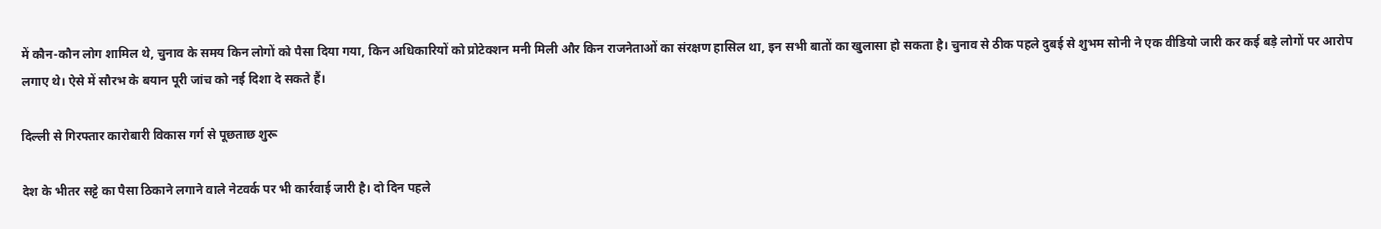में कौन-कौन लोग शामिल थे, चुनाव के समय किन लोगों को पैसा दिया गया, किन अधिकारियों को प्रोटेक्शन मनी मिली और किन राजनेताओं का संरक्षण हासिल था, इन सभी बातों का खुलासा हो सकता है। चुनाव से ठीक पहले दुबई से शुभम सोनी ने एक वीडियो जारी कर कई बड़े लोगों पर आरोप लगाए थे। ऐसे में सौरभ के बयान पूरी जांच को नई दिशा दे सकते हैं।

दिल्ली से गिरफ्तार कारोबारी विकास गर्ग से पूछताछ शुरू

देश के भीतर सट्टे का पैसा ठिकाने लगाने वाले नेटवर्क पर भी कार्रवाई जारी है। दो दिन पहले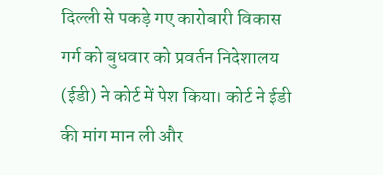दिल्ली से पकड़े गए कारोबारी विकास गर्ग को बुधवार को प्रवर्तन निदेशालय (ईडी) ने कोर्ट में पेश किया। कोर्ट ने ईडी की मांग मान ली और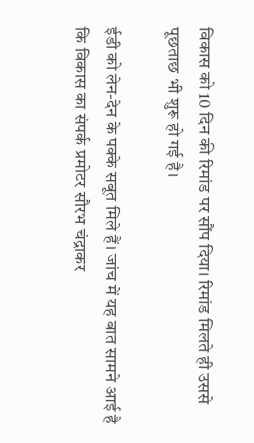विकास को 10 दिन की रिमांड पर सौंप दिया। रिमांड मिलते ही उससे पूछताछ भी शुरू हो गई है।

ईडी को लेन-देन के पक्के सबूत मिले हैं। जांच में यह बात सामने आई है कि विकास का संपर्क प्रमोटर सौरभ चंद्राकर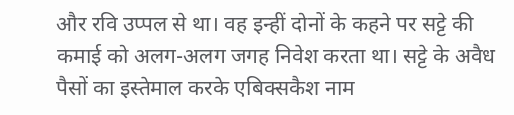और रवि उप्पल से था। वह इन्हीं दोनों के कहने पर सट्टे की कमाई को अलग-अलग जगह निवेश करता था। सट्टे के अवैध पैसों का इस्तेमाल करके एबिक्सकैश नाम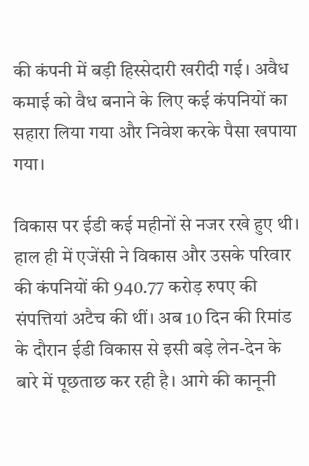की कंपनी में बड़ी हिस्सेदारी खरीदी गई। अवैध कमाई को वैध बनाने के लिए कई कंपनियों का सहारा लिया गया और निवेश करके पैसा खपाया गया।

विकास पर ईडी कई महीनों से नजर रखे हुए थी। हाल ही में एजेंसी ने विकास और उसके परिवार की कंपनियों की 940.77 करोड़ रुपए की संपत्तियां अटैच की थीं। अब 10 दिन की रिमांड के दौरान ईडी विकास से इसी बड़े लेन-देन के बारे में पूछताछ कर रही है। आगे की कानूनी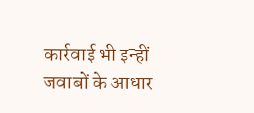कार्रवाई भी इन्हीं जवाबों के आधार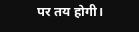पर तय होगी।